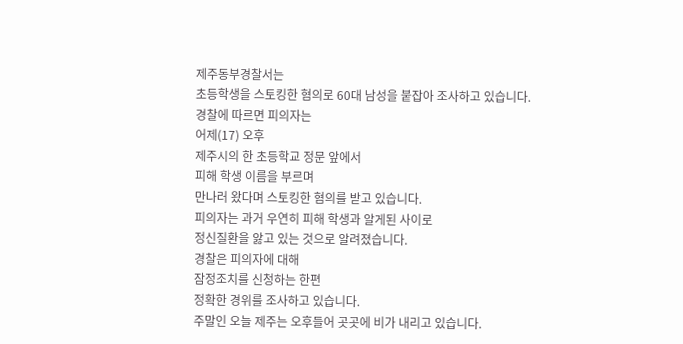제주동부경찰서는
초등학생을 스토킹한 혐의로 60대 남성을 붙잡아 조사하고 있습니다.
경찰에 따르면 피의자는
어제(17) 오후
제주시의 한 초등학교 정문 앞에서
피해 학생 이름을 부르며
만나러 왔다며 스토킹한 혐의를 받고 있습니다.
피의자는 과거 우연히 피해 학생과 알게된 사이로
정신질환을 앓고 있는 것으로 알려졌습니다.
경찰은 피의자에 대해
잠정조치를 신청하는 한편
정확한 경위를 조사하고 있습니다.
주말인 오늘 제주는 오후들어 곳곳에 비가 내리고 있습니다.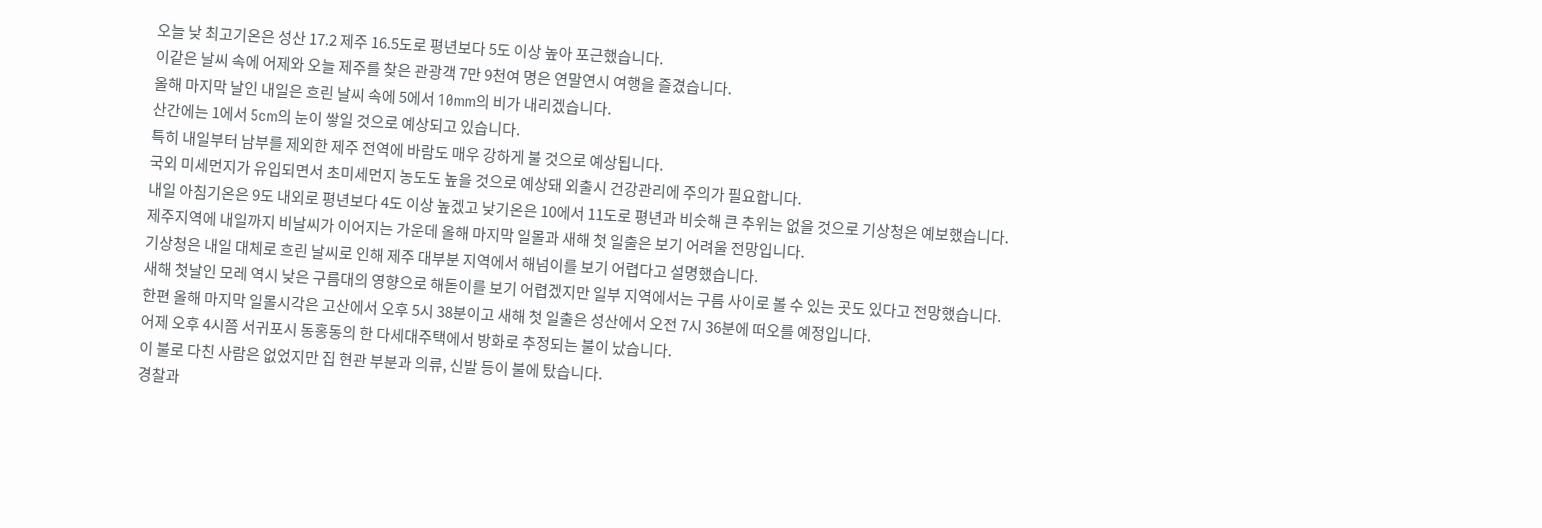오늘 낮 최고기온은 성산 17.2 제주 16.5도로 평년보다 5도 이상 높아 포근했습니다.
이같은 날씨 속에 어제와 오늘 제주를 찾은 관광객 7만 9천여 명은 연말연시 여행을 즐겼습니다.
올해 마지막 날인 내일은 흐린 날씨 속에 5에서 10mm의 비가 내리겠습니다.
산간에는 1에서 5cm의 눈이 쌓일 것으로 예상되고 있습니다.
특히 내일부터 남부를 제외한 제주 전역에 바람도 매우 강하게 불 것으로 예상됩니다.
국외 미세먼지가 유입되면서 초미세먼지 농도도 높을 것으로 예상돼 외출시 건강관리에 주의가 필요합니다.
내일 아침기온은 9도 내외로 평년보다 4도 이상 높겠고 낮기온은 10에서 11도로 평년과 비슷해 큰 추위는 없을 것으로 기상청은 예보했습니다.
제주지역에 내일까지 비날씨가 이어지는 가운데 올해 마지막 일몰과 새해 첫 일출은 보기 어려울 전망입니다.
기상청은 내일 대체로 흐린 날씨로 인해 제주 대부분 지역에서 해넘이를 보기 어렵다고 설명했습니다.
새해 첫날인 모레 역시 낮은 구름대의 영향으로 해돋이를 보기 어렵겠지만 일부 지역에서는 구름 사이로 볼 수 있는 곳도 있다고 전망했습니다.
한편 올해 마지막 일몰시각은 고산에서 오후 5시 38분이고 새해 첫 일출은 성산에서 오전 7시 36분에 떠오를 예정입니다.
어제 오후 4시쯤 서귀포시 동홍동의 한 다세대주택에서 방화로 추정되는 불이 났습니다.
이 불로 다친 사람은 없었지만 집 현관 부분과 의류, 신발 등이 불에 탔습니다.
경찰과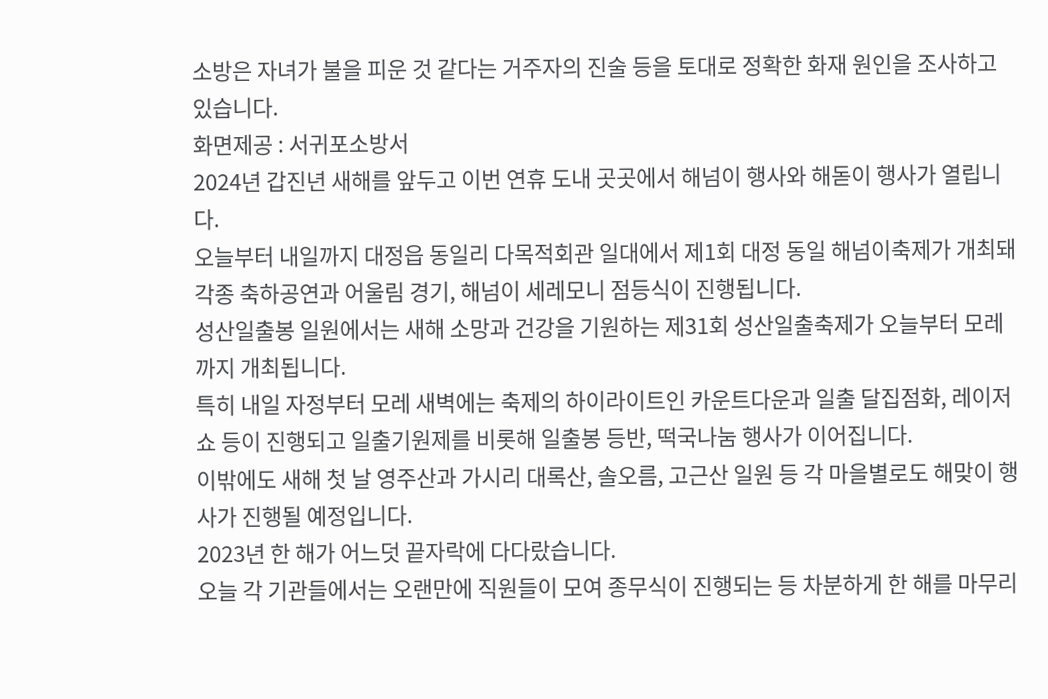소방은 자녀가 불을 피운 것 같다는 거주자의 진술 등을 토대로 정확한 화재 원인을 조사하고 있습니다.
화면제공 : 서귀포소방서
2024년 갑진년 새해를 앞두고 이번 연휴 도내 곳곳에서 해넘이 행사와 해돋이 행사가 열립니다.
오늘부터 내일까지 대정읍 동일리 다목적회관 일대에서 제1회 대정 동일 해넘이축제가 개최돼 각종 축하공연과 어울림 경기, 해넘이 세레모니 점등식이 진행됩니다.
성산일출봉 일원에서는 새해 소망과 건강을 기원하는 제31회 성산일출축제가 오늘부터 모레까지 개최됩니다.
특히 내일 자정부터 모레 새벽에는 축제의 하이라이트인 카운트다운과 일출 달집점화, 레이저쇼 등이 진행되고 일출기원제를 비롯해 일출봉 등반, 떡국나눔 행사가 이어집니다.
이밖에도 새해 첫 날 영주산과 가시리 대록산, 솔오름, 고근산 일원 등 각 마을별로도 해맞이 행사가 진행될 예정입니다.
2023년 한 해가 어느덧 끝자락에 다다랐습니다.
오늘 각 기관들에서는 오랜만에 직원들이 모여 종무식이 진행되는 등 차분하게 한 해를 마무리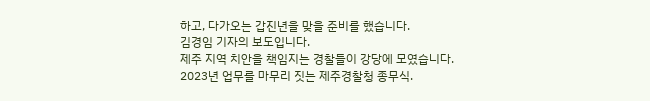하고, 다가오는 갑진년을 맞을 준비를 했습니다.
김경임 기자의 보도입니다.
제주 지역 치안을 책임지는 경찰들이 강당에 모였습니다.
2023년 업무를 마무리 짓는 제주경찰청 종무식.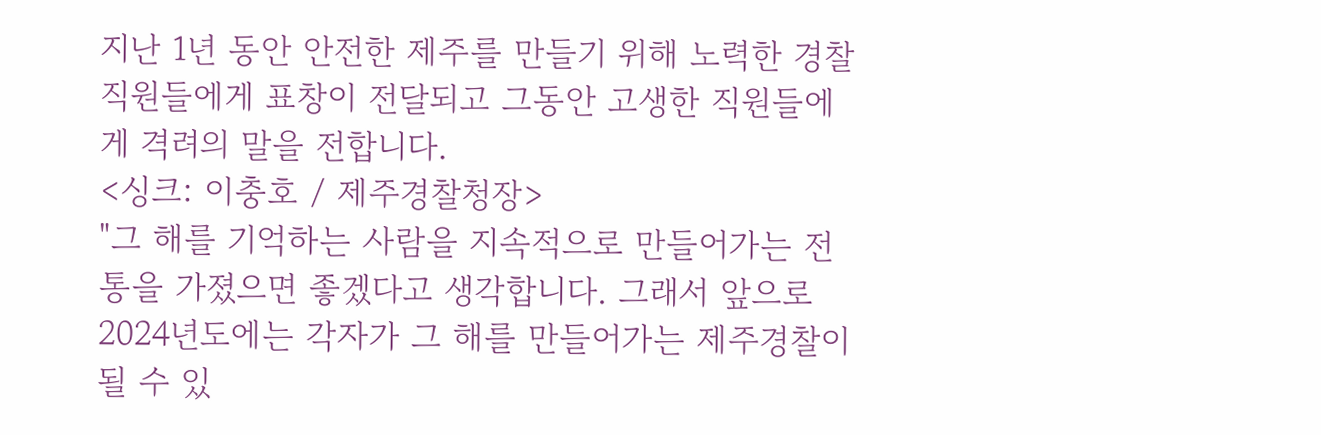지난 1년 동안 안전한 제주를 만들기 위해 노력한 경찰 직원들에게 표창이 전달되고 그동안 고생한 직원들에게 격려의 말을 전합니다.
<싱크: 이충호 / 제주경찰청장>
"그 해를 기억하는 사람을 지속적으로 만들어가는 전통을 가졌으면 좋겠다고 생각합니다. 그래서 앞으로 2024년도에는 각자가 그 해를 만들어가는 제주경찰이 될 수 있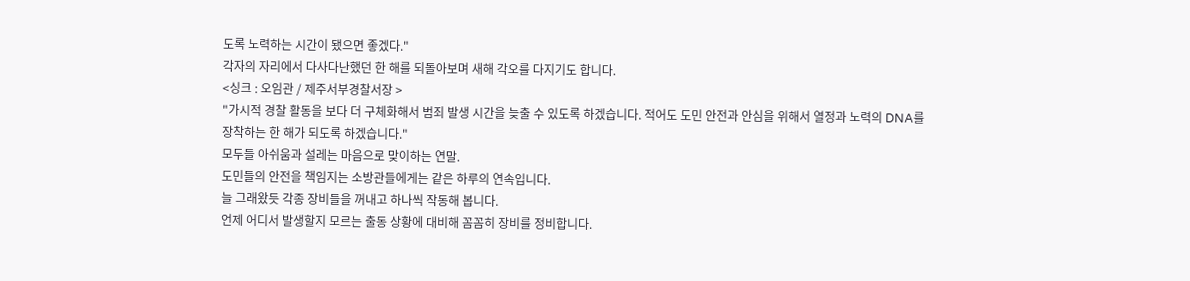도록 노력하는 시간이 됐으면 좋겠다."
각자의 자리에서 다사다난했던 한 해를 되돌아보며 새해 각오를 다지기도 합니다.
<싱크 : 오임관 / 제주서부경찰서장 >
"가시적 경찰 활동을 보다 더 구체화해서 범죄 발생 시간을 늦출 수 있도록 하겠습니다. 적어도 도민 안전과 안심을 위해서 열정과 노력의 DNA를 장착하는 한 해가 되도록 하겠습니다."
모두들 아쉬움과 설레는 마음으로 맞이하는 연말.
도민들의 안전을 책임지는 소방관들에게는 같은 하루의 연속입니다.
늘 그래왔듯 각종 장비들을 꺼내고 하나씩 작동해 봅니다.
언제 어디서 발생할지 모르는 출동 상황에 대비해 꼼꼼히 장비를 정비합니다.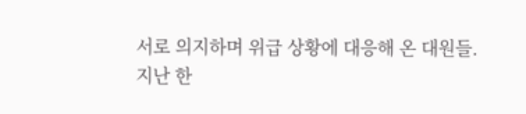서로 의지하며 위급 상황에 대응해 온 대원들.
지난 한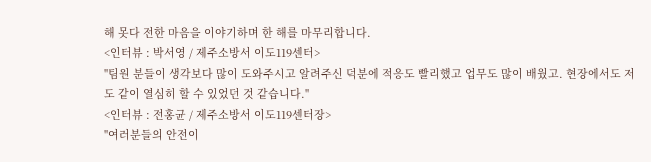해 못다 전한 마음을 이야기하며 한 해를 마무리합니다.
<인터뷰 : 박서영 / 제주소방서 이도119센터>
"팀원 분들이 생각보다 많이 도와주시고 알려주신 덕분에 적응도 빨리했고 업무도 많이 배웠고. 현장에서도 저도 같이 열심히 할 수 있었던 것 같습니다."
<인터뷰 : 전홍균 / 제주소방서 이도119센터장>
"여러분들의 안전이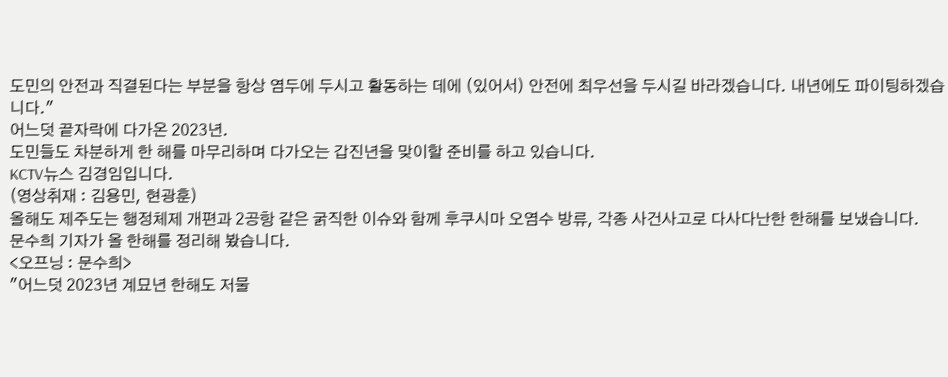도민의 안전과 직결된다는 부분을 항상 염두에 두시고 활동하는 데에 (있어서) 안전에 최우선을 두시길 바라겠습니다. 내년에도 파이팅하겠습니다."
어느덧 끝자락에 다가온 2023년.
도민들도 차분하게 한 해를 마무리하며 다가오는 갑진년을 맞이할 준비를 하고 있습니다.
KCTV뉴스 김경임입니다.
(영상취재 : 김용민, 현광훈)
올해도 제주도는 행정체제 개편과 2공항 같은 굵직한 이슈와 함께 후쿠시마 오염수 방류, 각종 사건사고로 다사다난한 한해를 보냈습니다.
문수희 기자가 올 한해를 정리해 봤습니다.
<오프닝 : 문수희>
"어느덧 2023년 계묘년 한해도 저물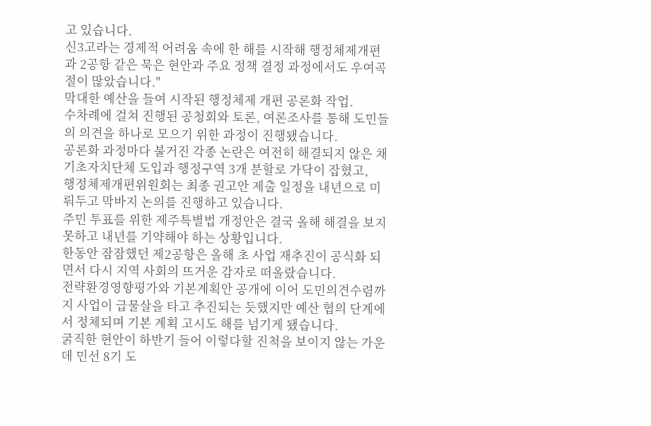고 있습니다.
신3고라는 경제적 어려움 속에 한 해를 시작해 행정체제개편과 2공항 같은 묵은 현안과 주요 정책 결정 과정에서도 우여곡절이 많았습니다."
막대한 예산을 들여 시작된 행정체제 개편 공론화 작업.
수차례에 걸쳐 진행된 공청회와 토론, 여론조사를 통해 도민들의 의견을 하나로 모으기 위한 과정이 진행됐습니다.
공론화 과정마다 불거진 각종 논란은 여전히 해결되지 않은 채 기초자치단체 도입과 행정구역 3개 분할로 가닥이 잡혔고,
행정체제개편위원회는 최종 권고안 제출 일정을 내년으로 미뤄두고 막바지 논의를 진행하고 있습니다.
주민 투표를 위한 제주특별법 개정안은 결국 올해 해결을 보지 못하고 내년를 기약해야 하는 상황입니다.
한동안 잠잠했던 제2공항은 올해 초 사업 재추진이 공식화 되면서 다시 지역 사회의 뜨거운 감자로 떠올랐습니다.
전략환경영향평가와 기본계획안 공개에 이어 도민의견수렴까지 사업이 급물살을 타고 추진되는 듯했지만 예산 협의 단계에서 정체되며 기본 계획 고시도 해를 넘기게 됐습니다.
굵직한 현안이 하반기 들어 이렇다할 진척을 보이지 않는 가운데 민선 8기 도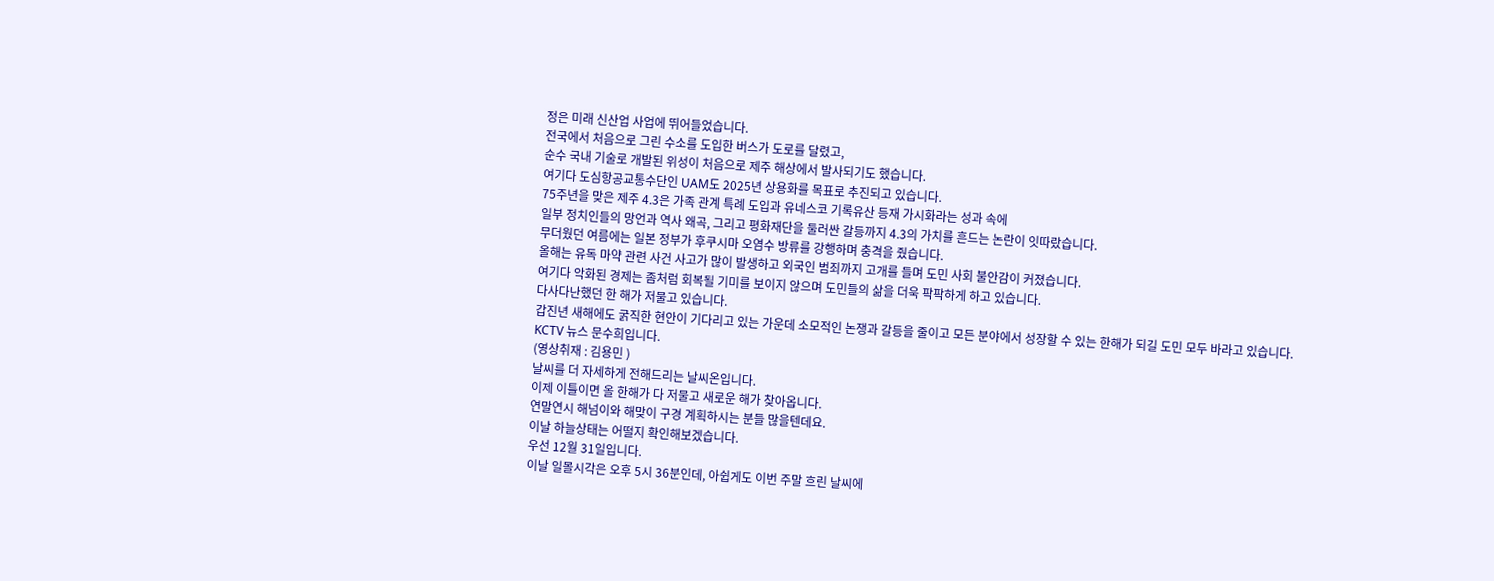정은 미래 신산업 사업에 뛰어들었습니다.
전국에서 처음으로 그린 수소를 도입한 버스가 도로를 달렸고,
순수 국내 기술로 개발된 위성이 처음으로 제주 해상에서 발사되기도 했습니다.
여기다 도심항공교통수단인 UAM도 2025년 상용화를 목표로 추진되고 있습니다.
75주년을 맞은 제주 4.3은 가족 관계 특례 도입과 유네스코 기록유산 등재 가시화라는 성과 속에
일부 정치인들의 망언과 역사 왜곡, 그리고 평화재단을 둘러싼 갈등까지 4.3의 가치를 흔드는 논란이 잇따랐습니다.
무더웠던 여름에는 일본 정부가 후쿠시마 오염수 방류를 강행하며 충격을 줬습니다.
올해는 유독 마약 관련 사건 사고가 많이 발생하고 외국인 범죄까지 고개를 들며 도민 사회 불안감이 커졌습니다.
여기다 악화된 경제는 좀처럼 회복될 기미를 보이지 않으며 도민들의 삶을 더욱 팍팍하게 하고 있습니다.
다사다난했던 한 해가 저물고 있습니다.
갑진년 새해에도 굵직한 현안이 기다리고 있는 가운데 소모적인 논쟁과 갈등을 줄이고 모든 분야에서 성장할 수 있는 한해가 되길 도민 모두 바라고 있습니다.
KCTV 뉴스 문수희입니다.
(영상취재 : 김용민 )
날씨를 더 자세하게 전해드리는 날씨온입니다.
이제 이틀이면 올 한해가 다 저물고 새로운 해가 찾아옵니다.
연말연시 해넘이와 해맞이 구경 계획하시는 분들 많을텐데요.
이날 하늘상태는 어떨지 확인해보겠습니다.
우선 12월 31일입니다.
이날 일몰시각은 오후 5시 36분인데, 아쉽게도 이번 주말 흐린 날씨에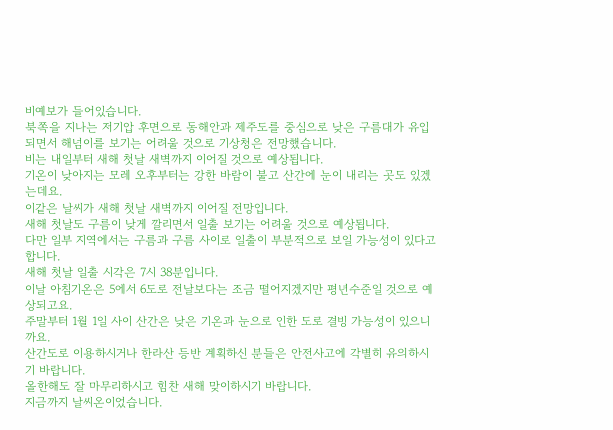비예보가 들어있습니다.
북쪽을 지나는 저기압 후면으로 동해안과 제주도를 중심으로 낮은 구름대가 유입되면서 해넘이를 보기는 어려울 것으로 기상청은 전망했습니다.
비는 내일부터 새해 첫날 새벽까지 이어질 것으로 예상됩니다.
기온이 낮아지는 모레 오후부터는 강한 바람이 불고 산간에 눈이 내리는 곳도 있겠는데요.
이같은 날씨가 새해 첫날 새벽까지 이어질 전망입니다.
새해 첫날도 구름이 낮게 깔리면서 일출 보기는 어려울 것으로 예상됩니다.
다만 일부 지역에서는 구름과 구름 사이로 일출이 부분적으로 보일 가능성이 있다고 합니다.
새해 첫날 일출 시각은 7시 38분입니다.
이날 아침기온은 5에서 6도로 전날보다는 조금 떨어지겠지만 평년수준일 것으로 예상되고요.
주말부터 1월 1일 사이 산간은 낮은 기온과 눈으로 인한 도로 결빙 가능성이 있으니까요.
산간도로 이용하시거나 한라산 등반 계획하신 분들은 안전사고에 각별히 유의하시기 바랍니다.
올한해도 잘 마무리하시고 힘찬 새해 맞이하시기 바랍니다.
지금까지 날씨온이었습니다.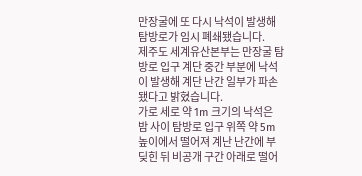만장굴에 또 다시 낙석이 발생해 탐방로가 임시 폐쇄됐습니다.
제주도 세계유산본부는 만장굴 탐방로 입구 계단 중간 부분에 낙석이 발생해 계단 난간 일부가 파손됐다고 밝혔습니다.
가로 세로 약 1m 크기의 낙석은 밤 사이 탐방로 입구 위쪽 약 5m 높이에서 떨어져 계난 난간에 부딪힌 뒤 비공개 구간 아래로 떨어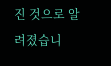진 것으로 알려졌습니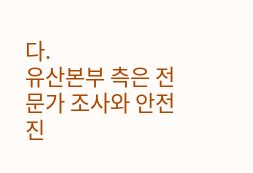다.
유산본부 측은 전문가 조사와 안전진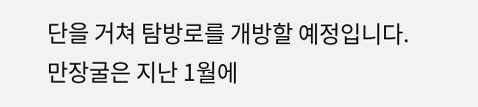단을 거쳐 탐방로를 개방할 예정입니다.
만장굴은 지난 1월에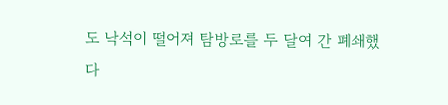도 낙석이 떨어져 탐방로를 두 달여 간 폐쇄했다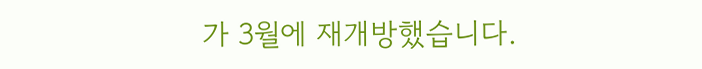가 3월에 재개방했습니다.